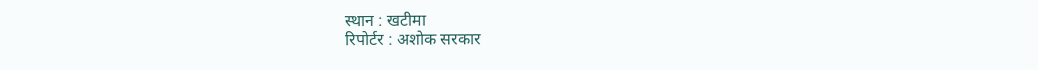स्थान : खटीमा
रिपोर्टर : अशोक सरकार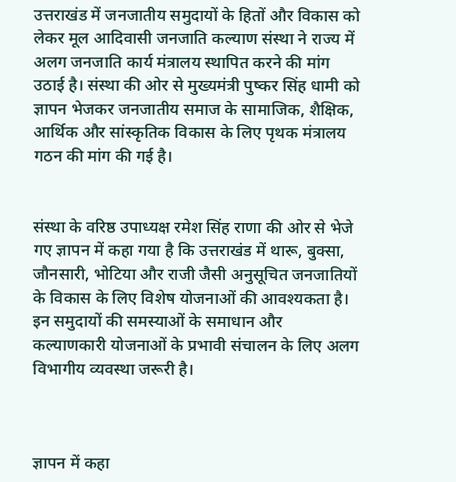उत्तराखंड में जनजातीय समुदायों के हितों और विकास को लेकर मूल आदिवासी जनजाति कल्याण संस्था ने राज्य में अलग जनजाति कार्य मंत्रालय स्थापित करने की मांग उठाई है। संस्था की ओर से मुख्यमंत्री पुष्कर सिंह धामी को ज्ञापन भेजकर जनजातीय समाज के सामाजिक, शैक्षिक, आर्थिक और सांस्कृतिक विकास के लिए पृथक मंत्रालय गठन की मांग की गई है।


संस्था के वरिष्ठ उपाध्यक्ष रमेश सिंह राणा की ओर से भेजे गए ज्ञापन में कहा गया है कि उत्तराखंड में थारू, बुक्सा, जौनसारी, भोटिया और राजी जैसी अनुसूचित जनजातियों के विकास के लिए विशेष योजनाओं की आवश्यकता है। इन समुदायों की समस्याओं के समाधान और कल्याणकारी योजनाओं के प्रभावी संचालन के लिए अलग विभागीय व्यवस्था जरूरी है।



ज्ञापन में कहा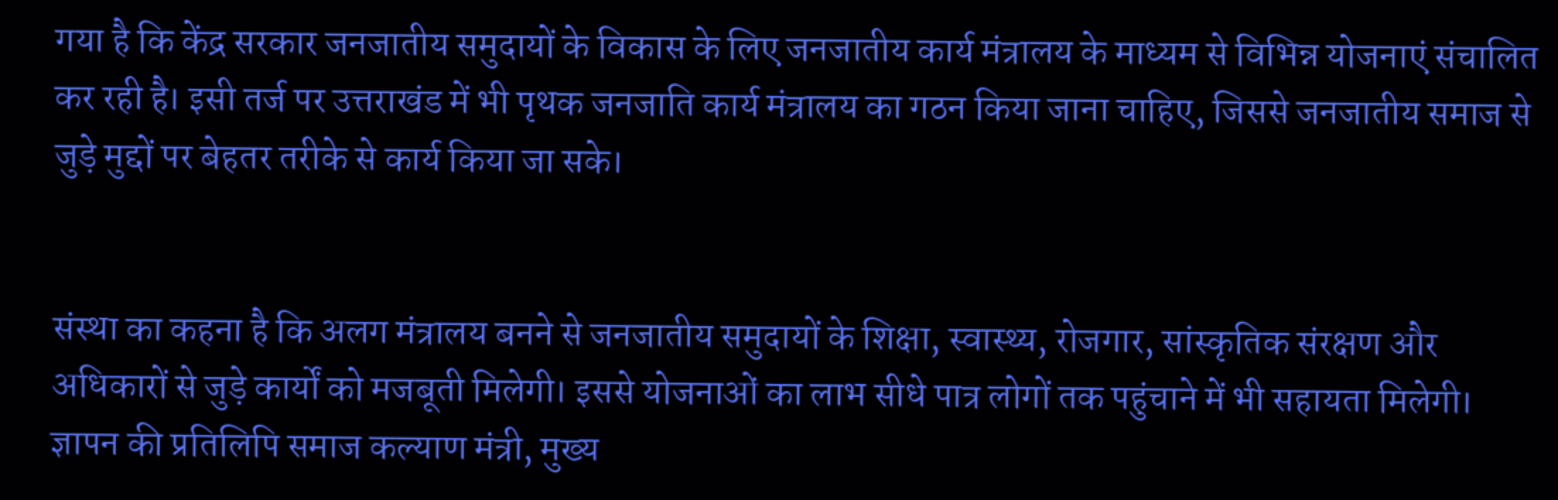गया है कि केंद्र सरकार जनजातीय समुदायों के विकास के लिए जनजातीय कार्य मंत्रालय के माध्यम से विभिन्न योजनाएं संचालित कर रही है। इसी तर्ज पर उत्तराखंड में भी पृथक जनजाति कार्य मंत्रालय का गठन किया जाना चाहिए, जिससे जनजातीय समाज से जुड़े मुद्दों पर बेहतर तरीके से कार्य किया जा सके।


संस्था का कहना है कि अलग मंत्रालय बनने से जनजातीय समुदायों के शिक्षा, स्वास्थ्य, रोजगार, सांस्कृतिक संरक्षण और अधिकारों से जुड़े कार्यों को मजबूती मिलेगी। इससे योजनाओं का लाभ सीधे पात्र लोगों तक पहुंचाने में भी सहायता मिलेगी।
ज्ञापन की प्रतिलिपि समाज कल्याण मंत्री, मुख्य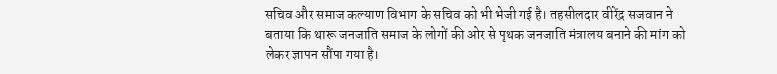सचिव और समाज कल्याण विभाग के सचिव को भी भेजी गई है। तहसीलदार वीरेंद्र सजवान ने बताया कि थारू जनजाति समाज के लोगों की ओर से पृथक जनजाति मंत्रालय बनाने की मांग को लेकर ज्ञापन सौंपा गया है।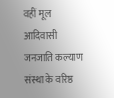वहीं मूल आदिवासी जनजाति कल्याण संस्था के वरिष्ठ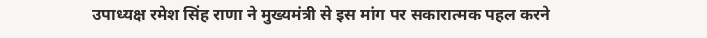उपाध्यक्ष रमेश सिंह राणा ने मुख्यमंत्री से इस मांग पर सकारात्मक पहल करने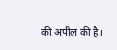की अपील की है।